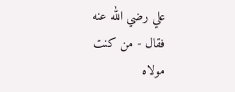علي رضي الله عنه فقال - من كنت مولاه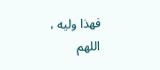فهذا وليه ، اللهم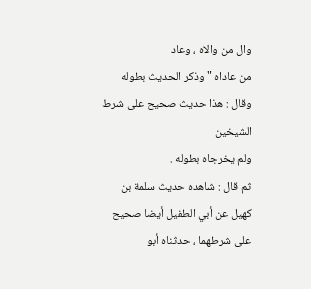وال من والاه ، وعاد
من عاداه " وذكر الحديث بطوله وقال : هذا حديث صحيح على شرط الشيخين
ولم يخرجاه بطوله .
ثم قال : شاهده حديث سلمة بن كهيل عن أبي الطفيل أيضا صحيح
على شرطهما ، حدثناه أبو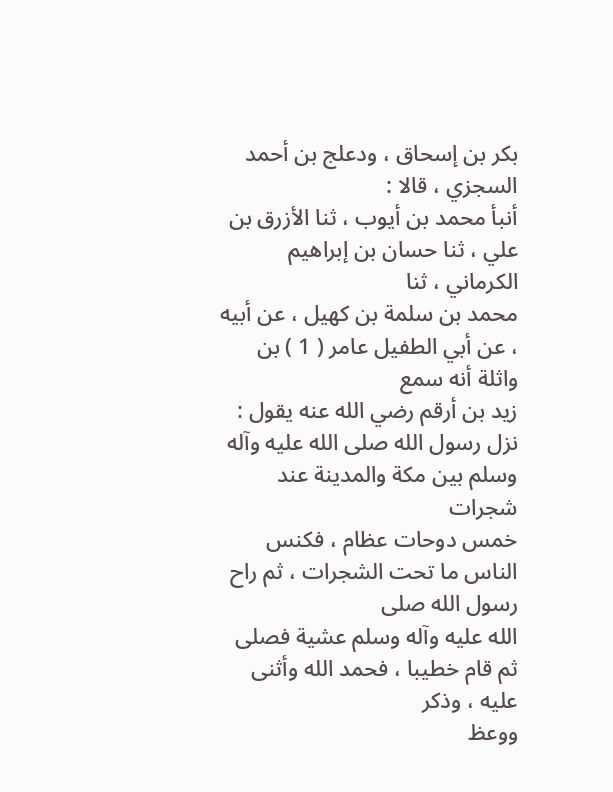بكر بن إسحاق ، ودعلج بن أحمد السجزي ، قالا :
أنبأ محمد بن أيوب ، ثنا الأزرق بن علي ، ثنا حسان بن إبراهيم الكرماني ، ثنا
محمد بن سلمة بن كهيل ، عن أبيه ، عن أبي الطفيل عامر ( 1 ) بن واثلة أنه سمع
زيد بن أرقم رضي الله عنه يقول :
نزل رسول الله صلى الله عليه وآله وسلم بين مكة والمدينة عند شجرات
خمس دوحات عظام ، فكنس الناس ما تحت الشجرات ، ثم راح رسول الله صلى
الله عليه وآله وسلم عشية فصلى ثم قام خطيبا ، فحمد الله وأثنى عليه ، وذكر
ووعظ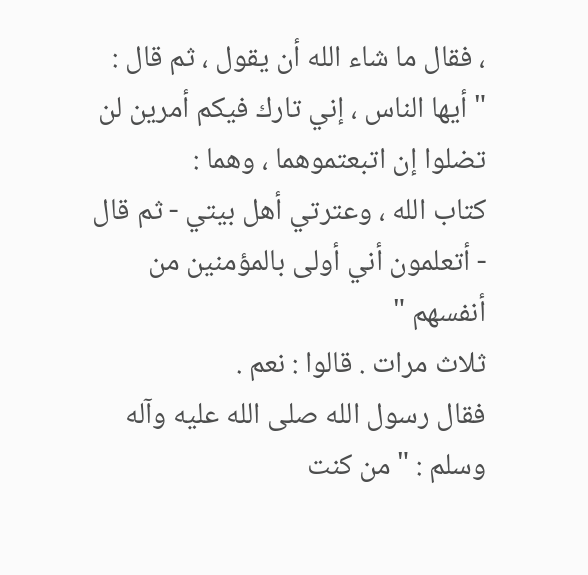، فقال ما شاء الله أن يقول ، ثم قال :
" أيها الناس ، إني تارك فيكم أمرين لن تضلوا إن اتبعتموهما ، وهما :
كتاب الله ، وعترتي أهل بيتي - ثم قال - أتعلمون أني أولى بالمؤمنين من أنفسهم "
ثلاث مرات . قالوا : نعم .
فقال رسول الله صلى الله عليه وآله وسلم : " من كنت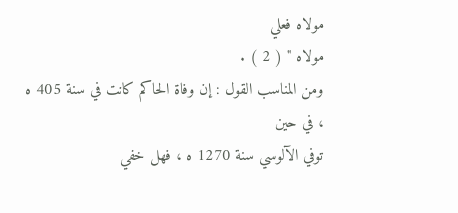مولاه فعلي
مولاه " ( 2 ) .
ومن المناسب القول : إن وفاة الحاكم كانت في سنة 405 ه ، في حين
توفي الآلوسي سنة 1270 ه ، فهل خفي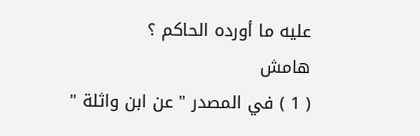عليه ما أورده الحاكم ؟
هامش
( 1 ) في المصدر " عن ابن واثلة "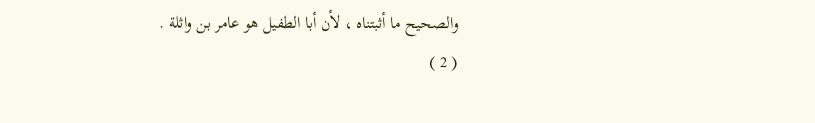والصحيح ما أثبتناه ، لأن أبا الطفيل هو عامر بن واثلة .
( 2 )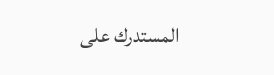المستدرك على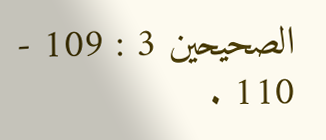الصحيحين 3 : 109 - 110 .